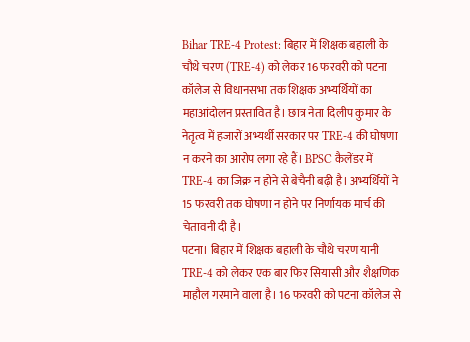Bihar TRE-4 Protest: बिहार में शिक्षक बहाली के चौथे चरण (TRE-4) को लेकर 16 फरवरी को पटना कॉलेज से विधानसभा तक शिक्षक अभ्यर्थियों का महाआंदोलन प्रस्तावित है। छात्र नेता दिलीप कुमार के नेतृत्व में हजारों अभ्यर्थी सरकार पर TRE-4 की घोषणा न करने का आरोप लगा रहे हैं। BPSC कैलेंडर में TRE-4 का जिक्र न होने से बेचैनी बढ़ी है। अभ्यर्थियों ने 15 फरवरी तक घोषणा न होने पर निर्णायक मार्च की चेतावनी दी है।
पटना। बिहार में शिक्षक बहाली के चौथे चरण यानी TRE-4 को लेकर एक बार फिर सियासी और शैक्षणिक माहौल गरमाने वाला है। 16 फरवरी को पटना कॉलेज से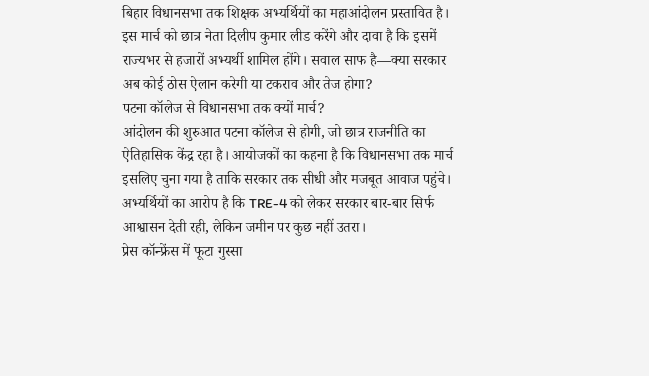बिहार विधानसभा तक शिक्षक अभ्यर्थियों का महाआंदोलन प्रस्तावित है। इस मार्च को छात्र नेता दिलीप कुमार लीड करेंगे और दावा है कि इसमें राज्यभर से हजारों अभ्यर्थी शामिल होंगे। सवाल साफ है—क्या सरकार अब कोई ठोस ऐलान करेगी या टकराव और तेज होगा?
पटना कॉलेज से विधानसभा तक क्यों मार्च?
आंदोलन की शुरुआत पटना कॉलेज से होगी, जो छात्र राजनीति का ऐतिहासिक केंद्र रहा है। आयोजकों का कहना है कि विधानसभा तक मार्च इसलिए चुना गया है ताकि सरकार तक सीधी और मजबूत आवाज पहुंचे। अभ्यर्थियों का आरोप है कि TRE-4 को लेकर सरकार बार-बार सिर्फ आश्वासन देती रही, लेकिन जमीन पर कुछ नहीं उतरा।
प्रेस कॉन्फ्रेंस में फूटा गुस्सा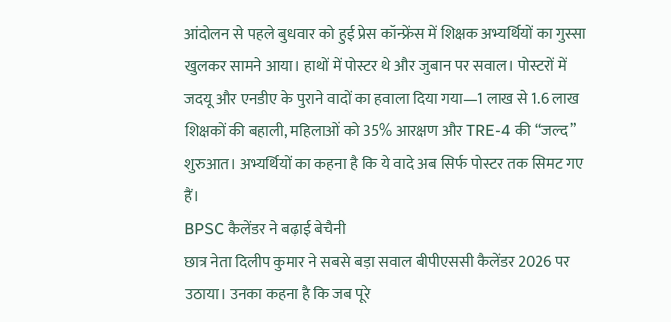आंदोलन से पहले बुधवार को हुई प्रेस कॉन्फ्रेंस में शिक्षक अभ्यर्थियों का गुस्सा खुलकर सामने आया। हाथों में पोस्टर थे और जुबान पर सवाल। पोस्टरों में जदयू और एनडीए के पुराने वादों का हवाला दिया गया—1 लाख से 1.6 लाख शिक्षकों की बहाली, महिलाओं को 35% आरक्षण और TRE-4 की “जल्द” शुरुआत। अभ्यर्थियों का कहना है कि ये वादे अब सिर्फ पोस्टर तक सिमट गए हैं।
BPSC कैलेंडर ने बढ़ाई बेचैनी
छात्र नेता दिलीप कुमार ने सबसे बड़ा सवाल बीपीएससी कैलेंडर 2026 पर उठाया। उनका कहना है कि जब पूरे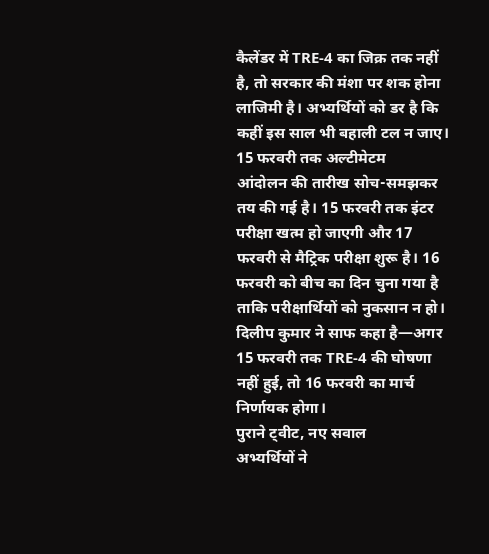कैलेंडर में TRE-4 का जिक्र तक नहीं है, तो सरकार की मंशा पर शक होना लाजिमी है। अभ्यर्थियों को डर है कि कहीं इस साल भी बहाली टल न जाए।
15 फरवरी तक अल्टीमेटम
आंदोलन की तारीख सोच-समझकर तय की गई है। 15 फरवरी तक इंटर परीक्षा खत्म हो जाएगी और 17 फरवरी से मैट्रिक परीक्षा शुरू है। 16 फरवरी को बीच का दिन चुना गया है ताकि परीक्षार्थियों को नुकसान न हो। दिलीप कुमार ने साफ कहा है—अगर 15 फरवरी तक TRE-4 की घोषणा नहीं हुई, तो 16 फरवरी का मार्च निर्णायक होगा।
पुराने ट्वीट, नए सवाल
अभ्यर्थियों ने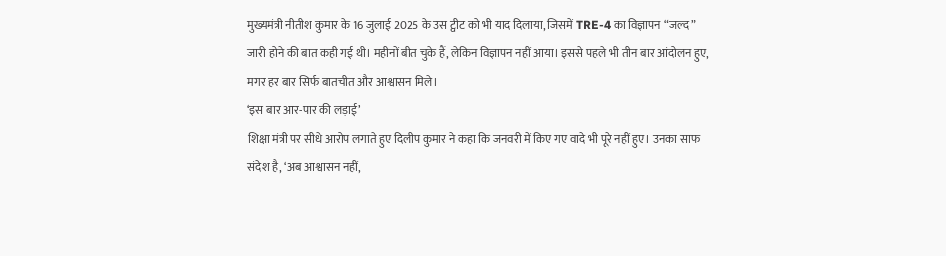मुख्यमंत्री नीतीश कुमार के 16 जुलाई 2025 के उस ट्वीट को भी याद दिलाया, जिसमें TRE-4 का विज्ञापन “जल्द” जारी होने की बात कही गई थी। महीनों बीत चुके हैं, लेकिन विज्ञापन नहीं आया। इससे पहले भी तीन बार आंदोलन हुए, मगर हर बार सिर्फ बातचीत और आश्वासन मिले।
‘इस बार आर-पार की लड़ाई’
शिक्षा मंत्री पर सीधे आरोप लगाते हुए दिलीप कुमार ने कहा कि जनवरी में किए गए वादे भी पूरे नहीं हुए। उनका साफ संदेश है, ‘अब आश्वासन नहीं,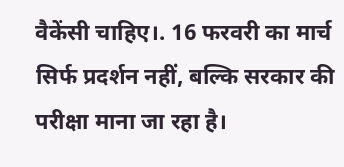वैकेंसी चाहिए।. 16 फरवरी का मार्च सिर्फ प्रदर्शन नहीं, बल्कि सरकार की परीक्षा माना जा रहा है।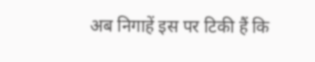अब निगाहें इस पर टिकी हैं कि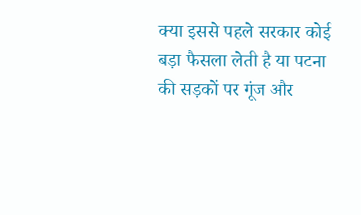क्या इससे पहले सरकार कोई बड़ा फैसला लेती है या पटना की सड़कों पर गूंज और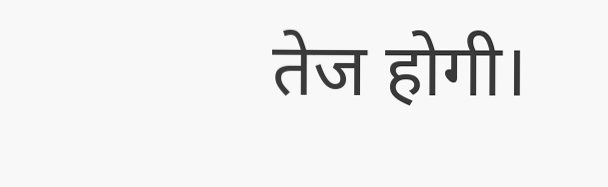तेज होगी।